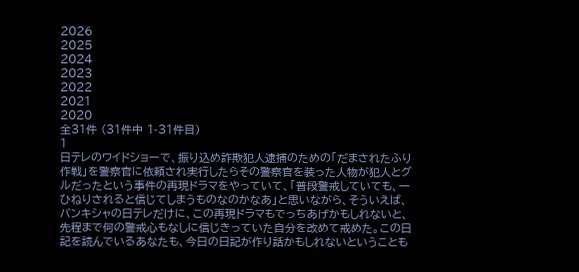2026
2025
2024
2023
2022
2021
2020
全31件 (31件中 1-31件目)
1
日テレのワイドショーで、振り込め詐欺犯人逮捕のための「だまされたふり作戦」を警察官に依頼され実行したらその警察官を装った人物が犯人とグルだったという事件の再現ドラマをやっていて、「普段警戒していても、一ひねりされると信じてしまうものなのかなあ」と思いながら、そういえば、バンキシャの日テレだけに、この再現ドラマもでっちあげかもしれないと、先程まで何の警戒心もなしに信じきっていた自分を改めて戒めた。この日記を読んでいるあなたも、今日の日記が作り話かもしれないということも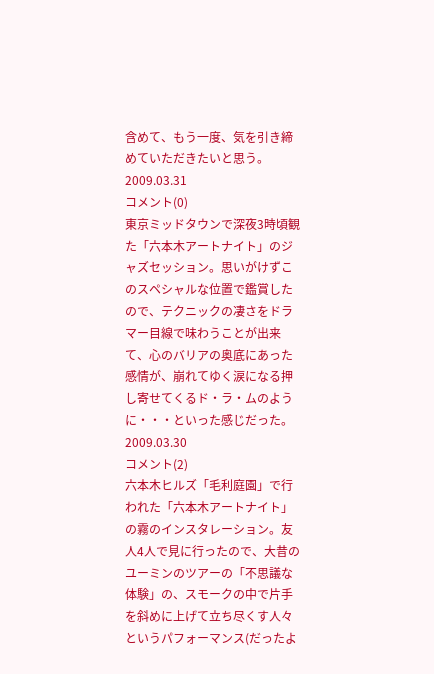含めて、もう一度、気を引き締めていただきたいと思う。
2009.03.31
コメント(0)
東京ミッドタウンで深夜3時頃観た「六本木アートナイト」のジャズセッション。思いがけずこのスペシャルな位置で鑑賞したので、テクニックの凄さをドラマー目線で味わうことが出来て、心のバリアの奥底にあった感情が、崩れてゆく涙になる押し寄せてくるド・ラ・ムのように・・・といった感じだった。
2009.03.30
コメント(2)
六本木ヒルズ「毛利庭園」で行われた「六本木アートナイト」の霧のインスタレーション。友人4人で見に行ったので、大昔のユーミンのツアーの「不思議な体験」の、スモークの中で片手を斜めに上げて立ち尽くす人々というパフォーマンス(だったよ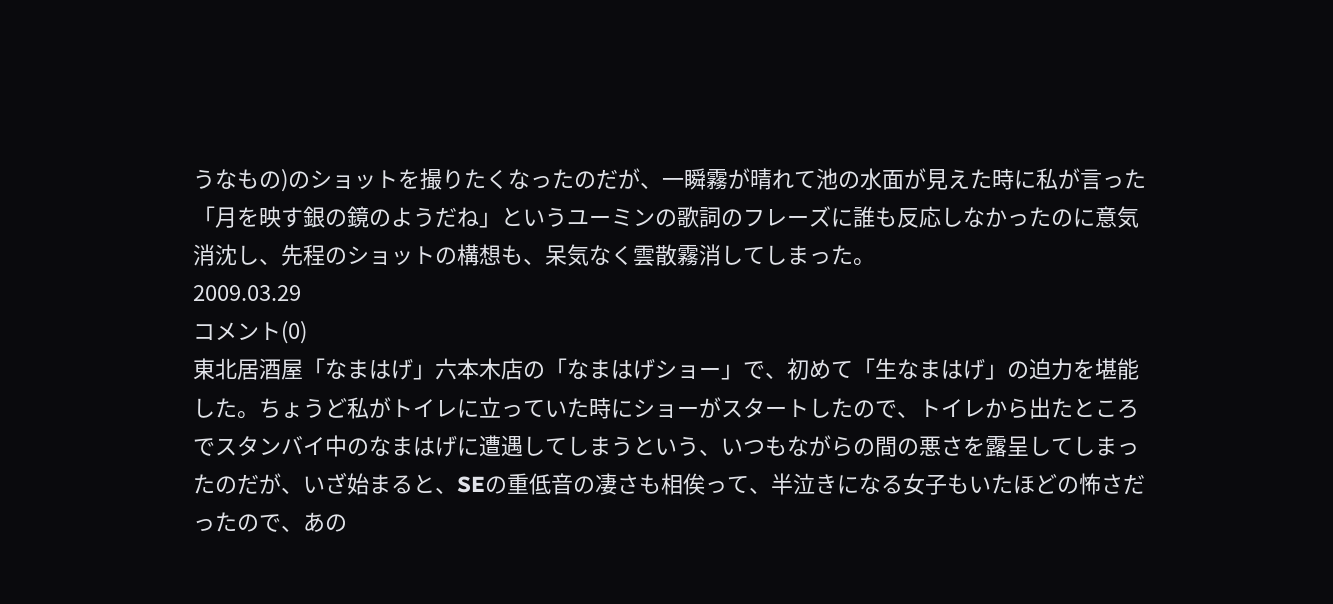うなもの)のショットを撮りたくなったのだが、一瞬霧が晴れて池の水面が見えた時に私が言った「月を映す銀の鏡のようだね」というユーミンの歌詞のフレーズに誰も反応しなかったのに意気消沈し、先程のショットの構想も、呆気なく雲散霧消してしまった。
2009.03.29
コメント(0)
東北居酒屋「なまはげ」六本木店の「なまはげショー」で、初めて「生なまはげ」の迫力を堪能した。ちょうど私がトイレに立っていた時にショーがスタートしたので、トイレから出たところでスタンバイ中のなまはげに遭遇してしまうという、いつもながらの間の悪さを露呈してしまったのだが、いざ始まると、SEの重低音の凄さも相俟って、半泣きになる女子もいたほどの怖さだったので、あの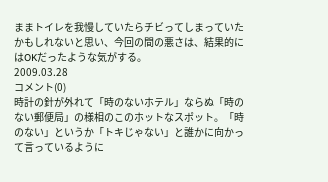ままトイレを我慢していたらチビってしまっていたかもしれないと思い、今回の間の悪さは、結果的にはOKだったような気がする。
2009.03.28
コメント(0)
時計の針が外れて「時のないホテル」ならぬ「時のない郵便局」の様相のこのホットなスポット。「時のない」というか「トキじゃない」と誰かに向かって言っているように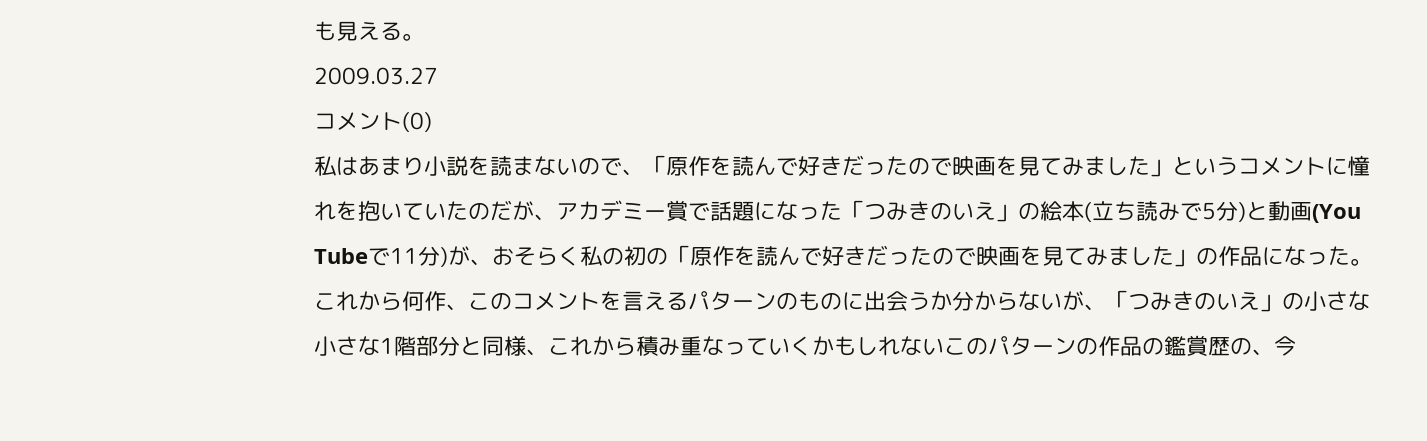も見える。
2009.03.27
コメント(0)
私はあまり小説を読まないので、「原作を読んで好きだったので映画を見てみました」というコメントに憧れを抱いていたのだが、アカデミー賞で話題になった「つみきのいえ」の絵本(立ち読みで5分)と動画(You Tubeで11分)が、おそらく私の初の「原作を読んで好きだったので映画を見てみました」の作品になった。これから何作、このコメントを言えるパターンのものに出会うか分からないが、「つみきのいえ」の小さな小さな1階部分と同様、これから積み重なっていくかもしれないこのパターンの作品の鑑賞歴の、今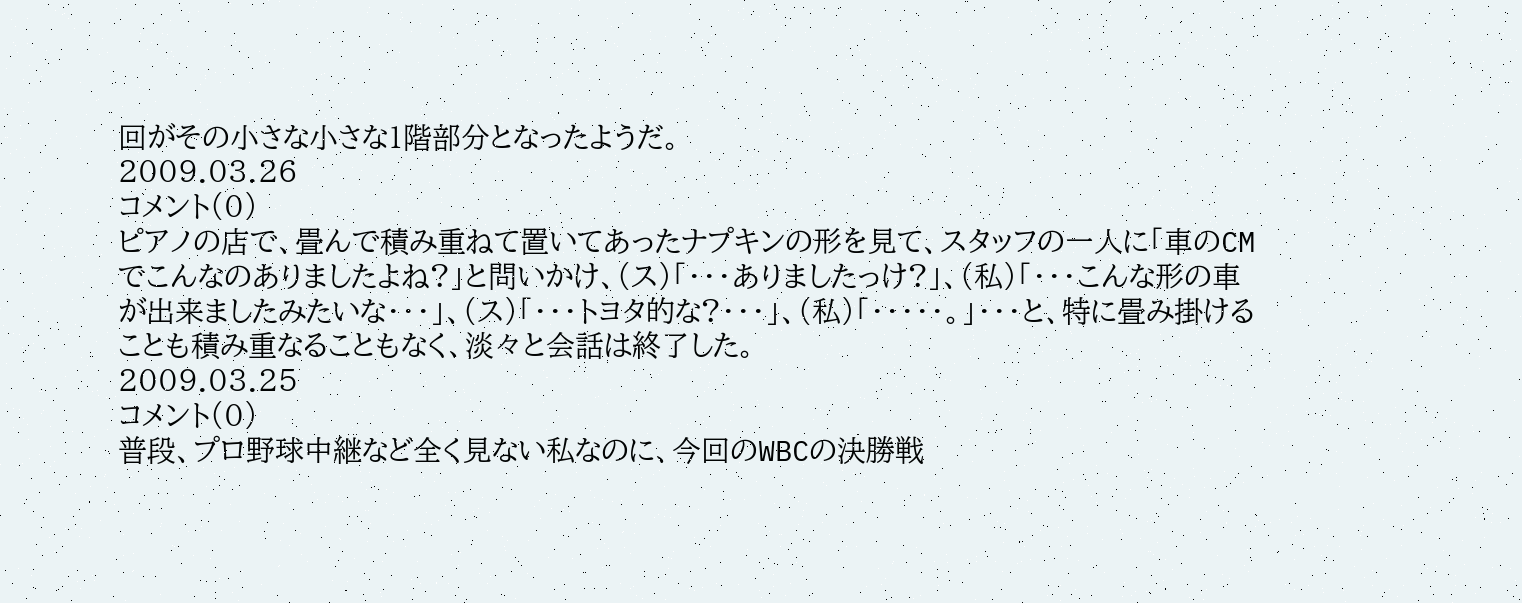回がその小さな小さな1階部分となったようだ。
2009.03.26
コメント(0)
ピアノの店で、畳んで積み重ねて置いてあったナプキンの形を見て、スタッフの一人に「車のCMでこんなのありましたよね?」と問いかけ、(ス)「・・・ありましたっけ?」、(私)「・・・こんな形の車が出来ましたみたいな・・・」、(ス)「・・・トヨタ的な?・・・」、(私)「・・・・・。」・・・と、特に畳み掛けることも積み重なることもなく、淡々と会話は終了した。
2009.03.25
コメント(0)
普段、プロ野球中継など全く見ない私なのに、今回のWBCの決勝戦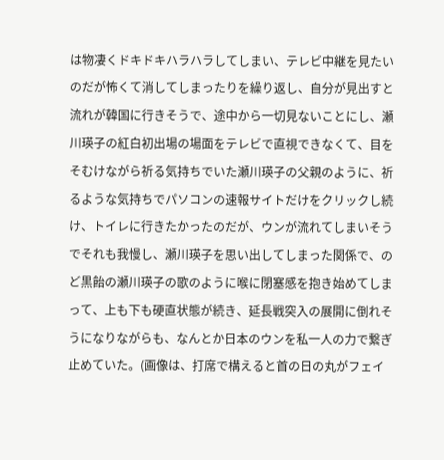は物凄くドキドキハラハラしてしまい、テレビ中継を見たいのだが怖くて消してしまったりを繰り返し、自分が見出すと流れが韓国に行きそうで、途中から一切見ないことにし、瀬川瑛子の紅白初出場の場面をテレビで直視できなくて、目をそむけながら祈る気持ちでいた瀬川瑛子の父親のように、祈るような気持ちでパソコンの速報サイトだけをクリックし続け、トイレに行きたかったのだが、ウンが流れてしまいそうでそれも我慢し、瀬川瑛子を思い出してしまった関係で、のど黒飴の瀬川瑛子の歌のように喉に閉塞感を抱き始めてしまって、上も下も硬直状態が続き、延長戦突入の展開に倒れそうになりながらも、なんとか日本のウンを私一人の力で繋ぎ止めていた。(画像は、打席で構えると首の日の丸がフェイ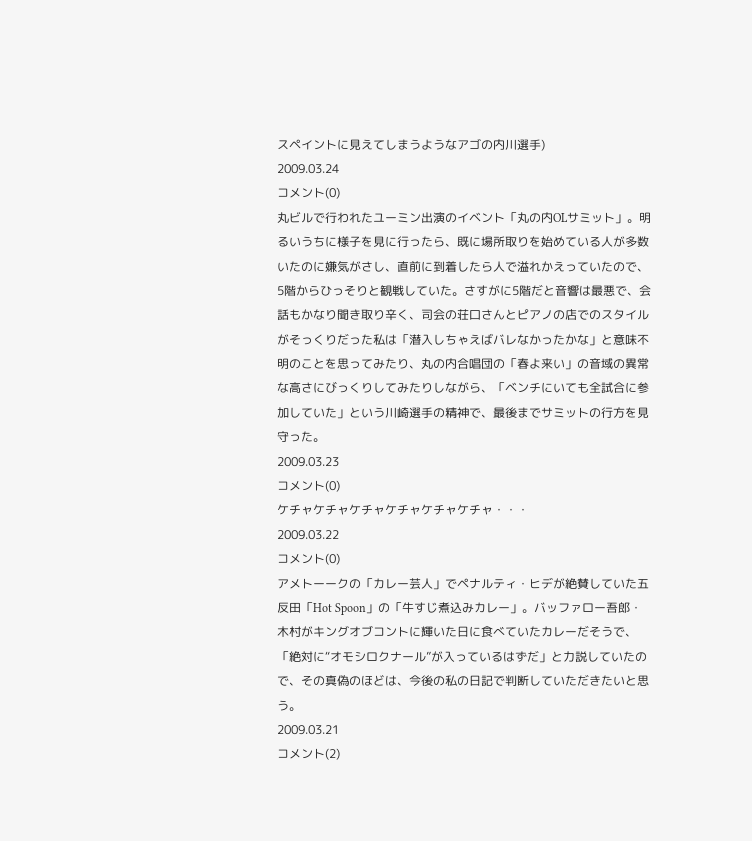スペイントに見えてしまうようなアゴの内川選手)
2009.03.24
コメント(0)
丸ビルで行われたユーミン出演のイベント「丸の内OLサミット」。明るいうちに様子を見に行ったら、既に場所取りを始めている人が多数いたのに嫌気がさし、直前に到着したら人で溢れかえっていたので、5階からひっそりと観戦していた。さすがに5階だと音響は最悪で、会話もかなり聞き取り辛く、司会の荘口さんとピアノの店でのスタイルがそっくりだった私は「潜入しちゃえばバレなかったかな」と意味不明のことを思ってみたり、丸の内合唱団の「春よ来い」の音域の異常な高さにびっくりしてみたりしながら、「ベンチにいても全試合に参加していた」という川崎選手の精神で、最後までサミットの行方を見守った。
2009.03.23
コメント(0)
ケチャケチャケチャケチャケチャケチャ・・・
2009.03.22
コメント(0)
アメトーークの「カレー芸人」でペナルティ・ヒデが絶賛していた五反田「Hot Spoon」の「牛すじ煮込みカレー」。バッファロー吾郎・木村がキングオブコントに輝いた日に食べていたカレーだそうで、「絶対に“オモシロクナール”が入っているはずだ」と力説していたので、その真偽のほどは、今後の私の日記で判断していただきたいと思う。
2009.03.21
コメント(2)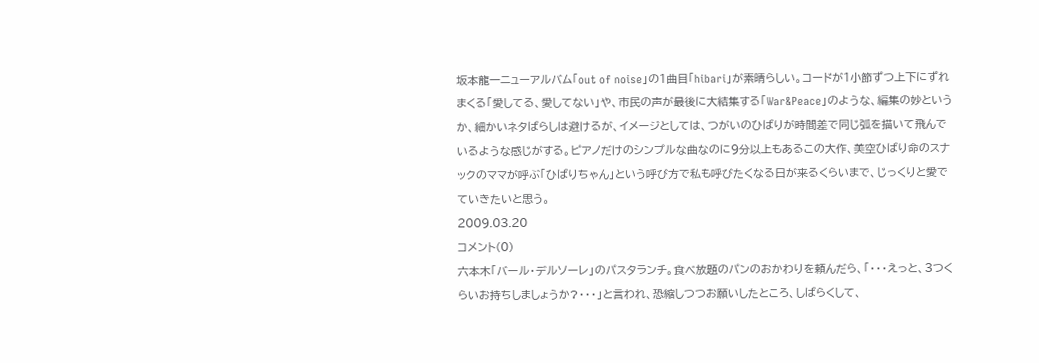坂本龍一ニューアルバム「out of noise」の1曲目「hibari」が素晴らしい。コードが1小節ずつ上下にずれまくる「愛してる、愛してない」や、市民の声が最後に大結集する「War&Peace」のような、編集の妙というか、細かいネタばらしは避けるが、イメージとしては、つがいのひばりが時間差で同じ弧を描いて飛んでいるような感じがする。ピアノだけのシンプルな曲なのに9分以上もあるこの大作、美空ひばり命のスナックのママが呼ぶ「ひばりちゃん」という呼び方で私も呼びたくなる日が来るくらいまで、じっくりと愛でていきたいと思う。
2009.03.20
コメント(0)
六本木「バール・デルソーレ」のパスタランチ。食べ放題のパンのおかわりを頼んだら、「・・・えっと、3つくらいお持ちしましょうか?・・・」と言われ、恐縮しつつお願いしたところ、しばらくして、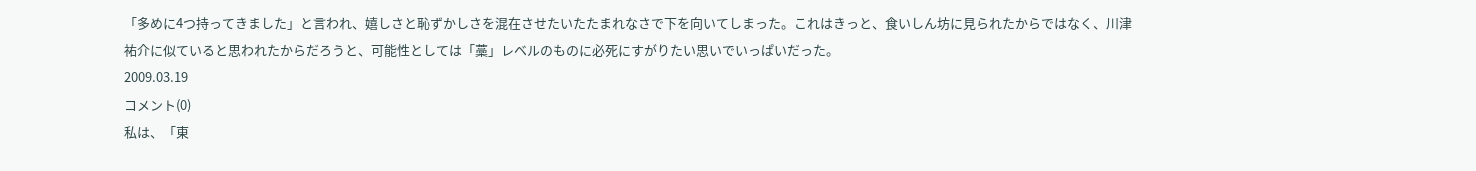「多めに4つ持ってきました」と言われ、嬉しさと恥ずかしさを混在させたいたたまれなさで下を向いてしまった。これはきっと、食いしん坊に見られたからではなく、川津祐介に似ていると思われたからだろうと、可能性としては「藁」レベルのものに必死にすがりたい思いでいっぱいだった。
2009.03.19
コメント(0)
私は、「東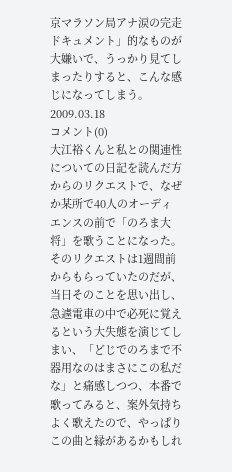京マラソン局アナ涙の完走ドキュメント」的なものが大嫌いで、うっかり見てしまったりすると、こんな感じになってしまう。
2009.03.18
コメント(0)
大江裕くんと私との関連性についての日記を読んだ方からのリクエストで、なぜか某所で40人のオーディエンスの前で「のろま大将」を歌うことになった。そのリクエストは1週間前からもらっていたのだが、当日そのことを思い出し、急遽電車の中で必死に覚えるという大失態を演じてしまい、「どじでのろまで不器用なのはまさにこの私だな」と痛感しつつ、本番で歌ってみると、案外気持ちよく歌えたので、やっぱりこの曲と縁があるかもしれ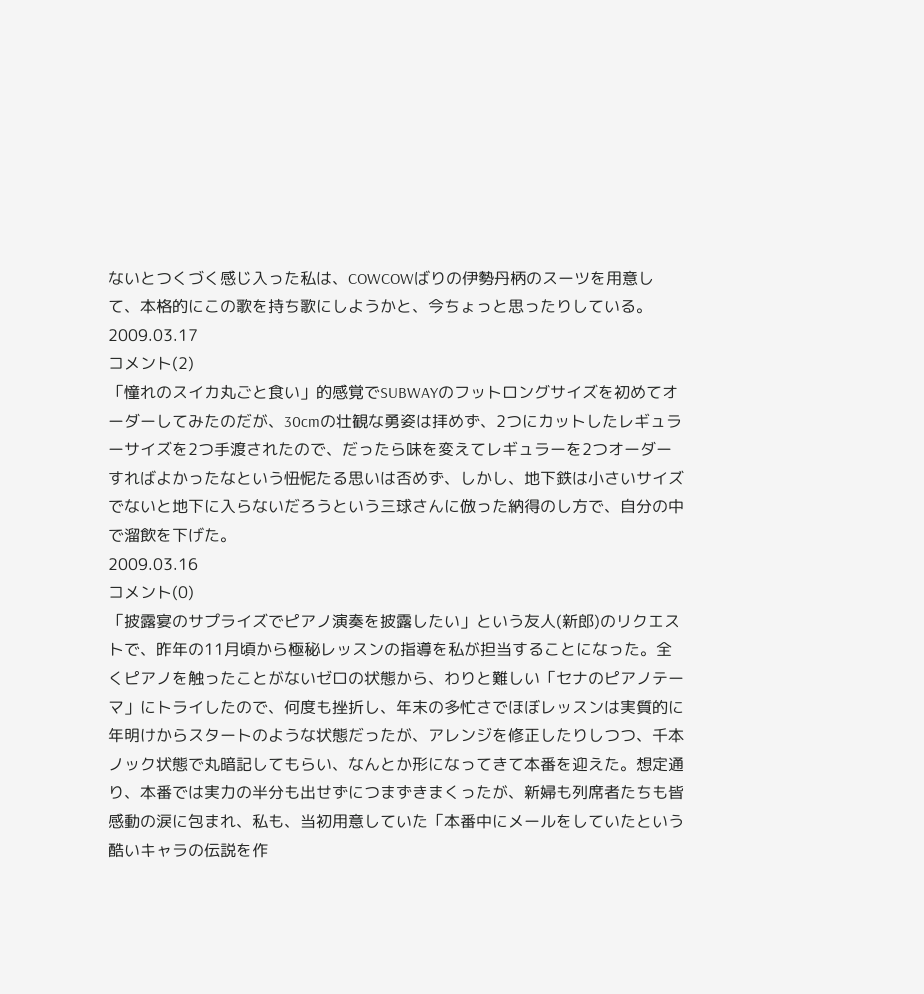ないとつくづく感じ入った私は、COWCOWばりの伊勢丹柄のスーツを用意して、本格的にこの歌を持ち歌にしようかと、今ちょっと思ったりしている。
2009.03.17
コメント(2)
「憧れのスイカ丸ごと食い」的感覚でSUBWAYのフットロングサイズを初めてオーダーしてみたのだが、30cmの壮観な勇姿は拝めず、2つにカットしたレギュラーサイズを2つ手渡されたので、だったら味を変えてレギュラーを2つオーダーすればよかったなという忸怩たる思いは否めず、しかし、地下鉄は小さいサイズでないと地下に入らないだろうという三球さんに倣った納得のし方で、自分の中で溜飲を下げた。
2009.03.16
コメント(0)
「披露宴のサプライズでピアノ演奏を披露したい」という友人(新郎)のリクエストで、昨年の11月頃から極秘レッスンの指導を私が担当することになった。全くピアノを触ったことがないゼロの状態から、わりと難しい「セナのピアノテーマ」にトライしたので、何度も挫折し、年末の多忙さでほぼレッスンは実質的に年明けからスタートのような状態だったが、アレンジを修正したりしつつ、千本ノック状態で丸暗記してもらい、なんとか形になってきて本番を迎えた。想定通り、本番では実力の半分も出せずにつまずきまくったが、新婦も列席者たちも皆感動の涙に包まれ、私も、当初用意していた「本番中にメールをしていたという酷いキャラの伝説を作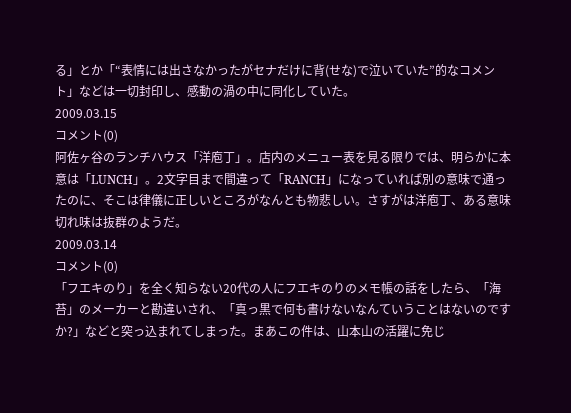る」とか「“表情には出さなかったがセナだけに背(せな)で泣いていた”的なコメント」などは一切封印し、感動の渦の中に同化していた。
2009.03.15
コメント(0)
阿佐ヶ谷のランチハウス「洋庖丁」。店内のメニュー表を見る限りでは、明らかに本意は「LUNCH」。2文字目まで間違って「RANCH」になっていれば別の意味で通ったのに、そこは律儀に正しいところがなんとも物悲しい。さすがは洋庖丁、ある意味切れ味は抜群のようだ。
2009.03.14
コメント(0)
「フエキのり」を全く知らない20代の人にフエキのりのメモ帳の話をしたら、「海苔」のメーカーと勘違いされ、「真っ黒で何も書けないなんていうことはないのですか?」などと突っ込まれてしまった。まあこの件は、山本山の活躍に免じ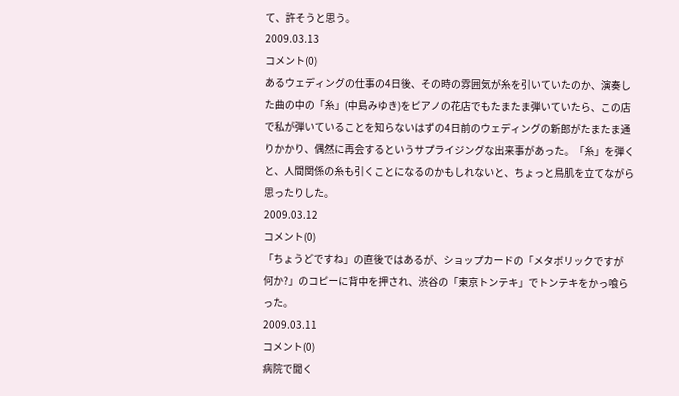て、許そうと思う。
2009.03.13
コメント(0)
あるウェディングの仕事の4日後、その時の雰囲気が糸を引いていたのか、演奏した曲の中の「糸」(中島みゆき)をピアノの花店でもたまたま弾いていたら、この店で私が弾いていることを知らないはずの4日前のウェディングの新郎がたまたま通りかかり、偶然に再会するというサプライジングな出来事があった。「糸」を弾くと、人間関係の糸も引くことになるのかもしれないと、ちょっと鳥肌を立てながら思ったりした。
2009.03.12
コメント(0)
「ちょうどですね」の直後ではあるが、ショップカードの「メタボリックですが 何か?」のコピーに背中を押され、渋谷の「東京トンテキ」でトンテキをかっ喰らった。
2009.03.11
コメント(0)
病院で聞く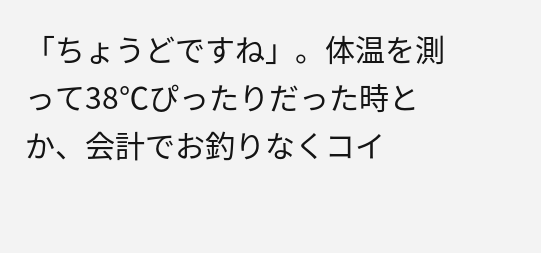「ちょうどですね」。体温を測って38℃ぴったりだった時とか、会計でお釣りなくコイ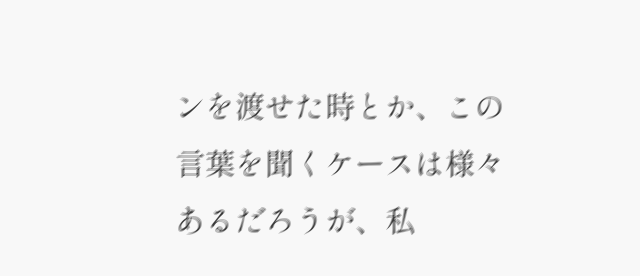ンを渡せた時とか、この言葉を聞くケースは様々あるだろうが、私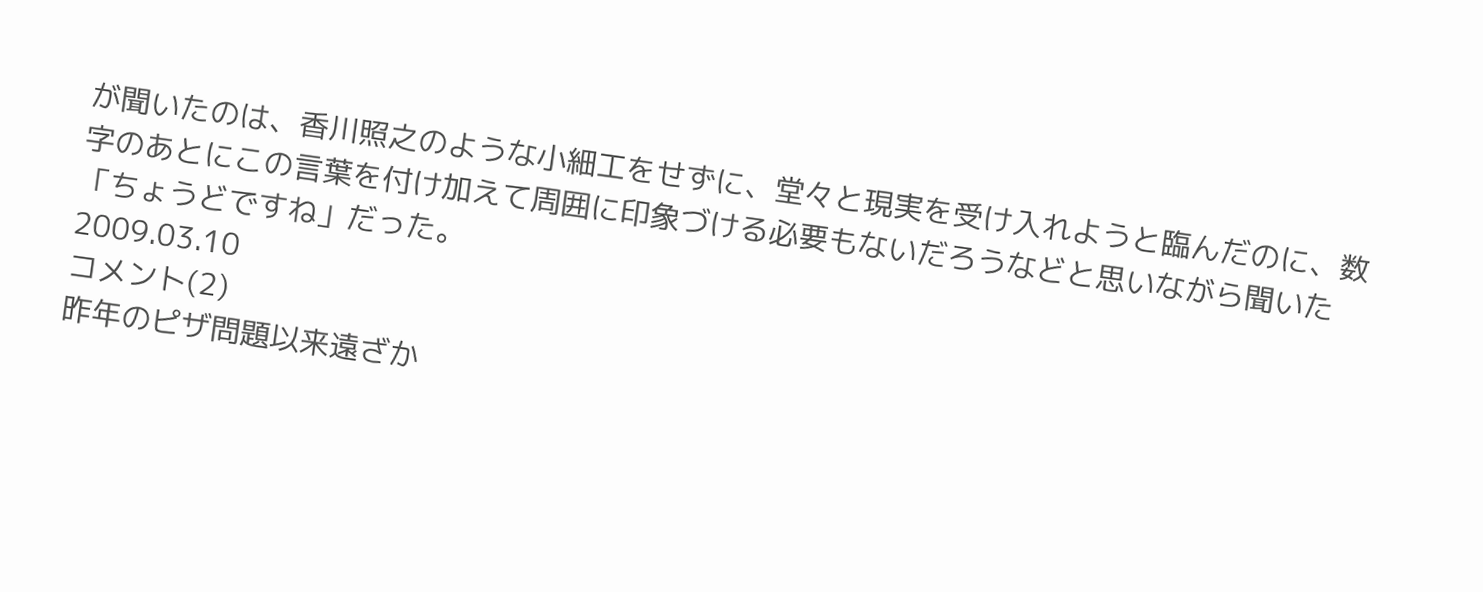が聞いたのは、香川照之のような小細工をせずに、堂々と現実を受け入れようと臨んだのに、数字のあとにこの言葉を付け加えて周囲に印象づける必要もないだろうなどと思いながら聞いた「ちょうどですね」だった。
2009.03.10
コメント(2)
昨年のピザ問題以来遠ざか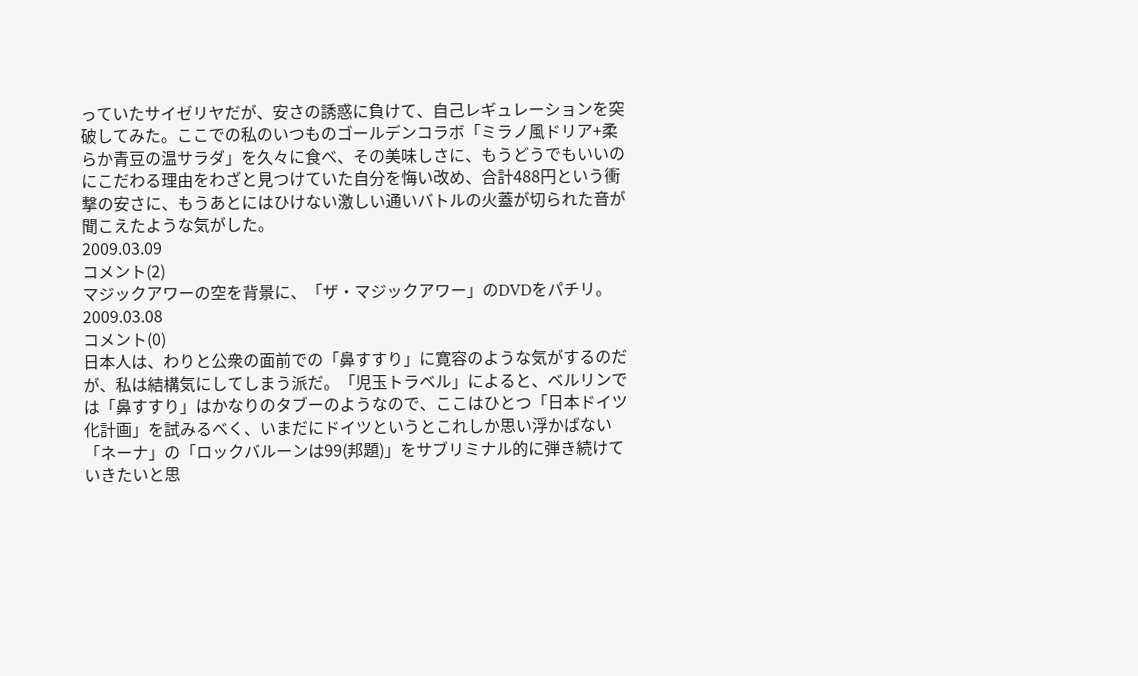っていたサイゼリヤだが、安さの誘惑に負けて、自己レギュレーションを突破してみた。ここでの私のいつものゴールデンコラボ「ミラノ風ドリア+柔らか青豆の温サラダ」を久々に食べ、その美味しさに、もうどうでもいいのにこだわる理由をわざと見つけていた自分を悔い改め、合計488円という衝撃の安さに、もうあとにはひけない激しい通いバトルの火蓋が切られた音が聞こえたような気がした。
2009.03.09
コメント(2)
マジックアワーの空を背景に、「ザ・マジックアワー」のDVDをパチリ。
2009.03.08
コメント(0)
日本人は、わりと公衆の面前での「鼻すすり」に寛容のような気がするのだが、私は結構気にしてしまう派だ。「児玉トラベル」によると、ベルリンでは「鼻すすり」はかなりのタブーのようなので、ここはひとつ「日本ドイツ化計画」を試みるべく、いまだにドイツというとこれしか思い浮かばない「ネーナ」の「ロックバルーンは99(邦題)」をサブリミナル的に弾き続けていきたいと思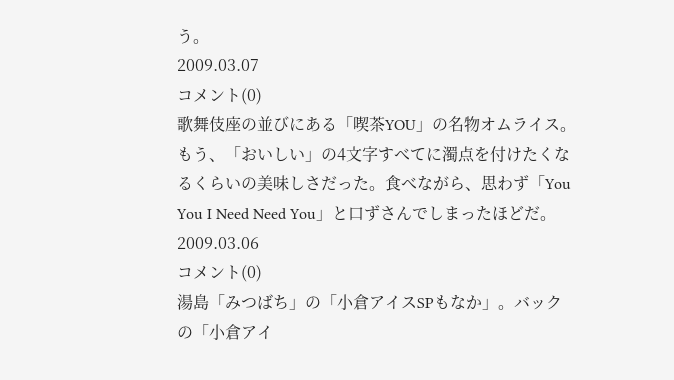う。
2009.03.07
コメント(0)
歌舞伎座の並びにある「喫茶YOU」の名物オムライス。もう、「おいしい」の4文字すべてに濁点を付けたくなるくらいの美味しさだった。食べながら、思わず「You You I Need Need You」と口ずさんでしまったほどだ。
2009.03.06
コメント(0)
湯島「みつばち」の「小倉アイスSPもなか」。バックの「小倉アイ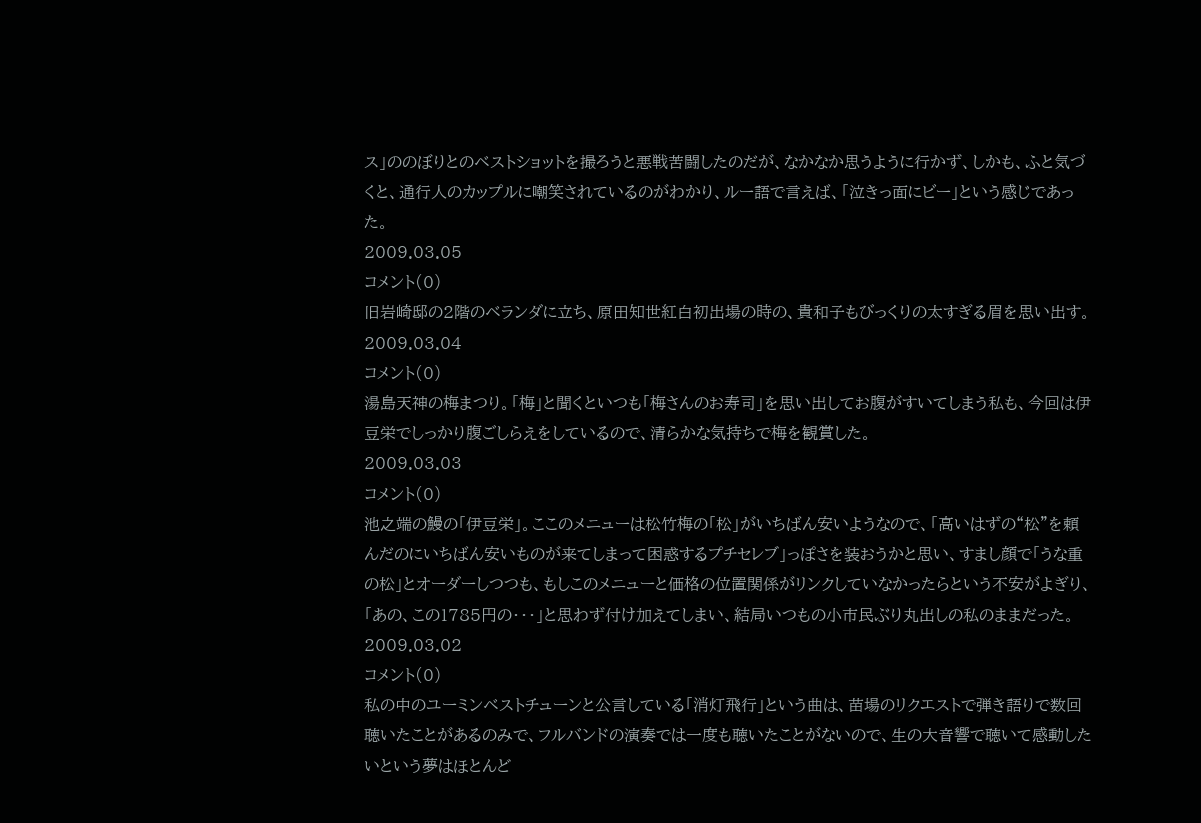ス」ののぼりとのベストショットを撮ろうと悪戦苦闘したのだが、なかなか思うように行かず、しかも、ふと気づくと、通行人のカップルに嘲笑されているのがわかり、ルー語で言えば、「泣きっ面にビー」という感じであった。
2009.03.05
コメント(0)
旧岩崎邸の2階のベランダに立ち、原田知世紅白初出場の時の、貴和子もびっくりの太すぎる眉を思い出す。
2009.03.04
コメント(0)
湯島天神の梅まつり。「梅」と聞くといつも「梅さんのお寿司」を思い出してお腹がすいてしまう私も、今回は伊豆栄でしっかり腹ごしらえをしているので、清らかな気持ちで梅を観賞した。
2009.03.03
コメント(0)
池之端の鰻の「伊豆栄」。ここのメニューは松竹梅の「松」がいちばん安いようなので、「高いはずの“松”を頼んだのにいちばん安いものが来てしまって困惑するプチセレブ」っぽさを装おうかと思い、すまし顔で「うな重の松」とオーダーしつつも、もしこのメニューと価格の位置関係がリンクしていなかったらという不安がよぎり、「あの、この1785円の・・・」と思わず付け加えてしまい、結局いつもの小市民ぶり丸出しの私のままだった。
2009.03.02
コメント(0)
私の中のユーミンベストチューンと公言している「消灯飛行」という曲は、苗場のリクエストで弾き語りで数回聴いたことがあるのみで、フルバンドの演奏では一度も聴いたことがないので、生の大音響で聴いて感動したいという夢はほとんど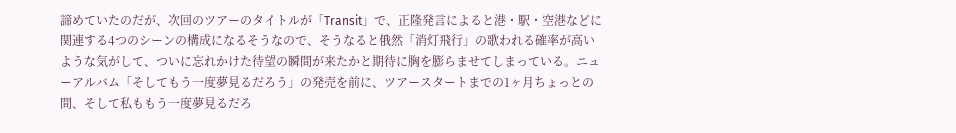諦めていたのだが、次回のツアーのタイトルが「Transit」で、正隆発言によると港・駅・空港などに関連する4つのシーンの構成になるそうなので、そうなると俄然「消灯飛行」の歌われる確率が高いような気がして、ついに忘れかけた待望の瞬間が来たかと期待に胸を膨らませてしまっている。ニューアルバム「そしてもう一度夢見るだろう」の発売を前に、ツアースタートまでの1ヶ月ちょっとの間、そして私ももう一度夢見るだろ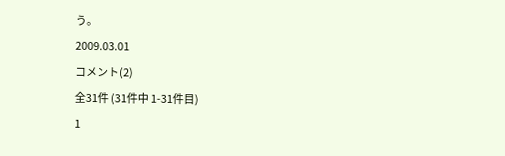う。
2009.03.01
コメント(2)
全31件 (31件中 1-31件目)
1